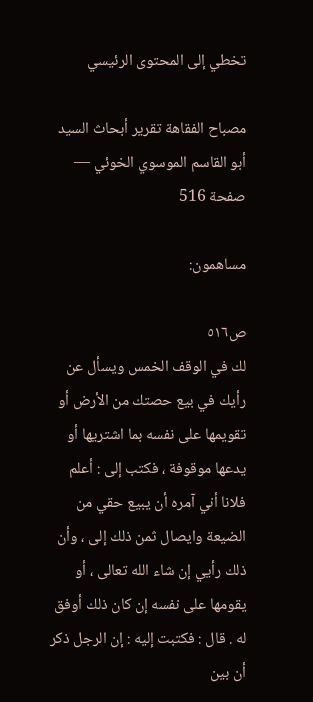تخطي إلى المحتوى الرئيسي

مصباح الفقاهة تقرير أبحاث السيد أبو القاسم الموسوي الخوئي — صفحة 516

مساهمون:

ص٥١٦
لك في الوقف الخمس ويسأل عن رأيك في بيع حصتك من الأرض أو تقويمها على نفسه بما اشتريها أو يدعها موقوفة ، فكتب إلى : أعلم فلانا أني آمره أن يبيع حقي من الضيعة وايصال ثمن ذلك إلى ، وأن ذلك رأيي إن شاء الله تعالى ، أو يقومها على نفسه إن كان ذلك أوفق له . قال : فكتبت إليه : إن الرجل ذكر أن بين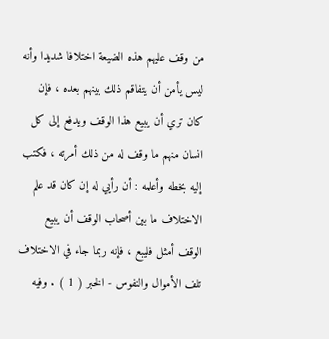من وقف عليهم هذه الضيعة اختلافا شديدا وأنه ليس يأمن أن يتفاقم ذلك بينهم بعده ، فإن كان تري أن يبيع هذا الوقف ويدفع إلى كل انسان منهم ما وقف له من ذلك أمرته ، فكتب إليه بخطه وأعلمه : أن رأيي له إن كان قد علم الاختلاف ما بين أصحاب الوقف أن يبيع الوقف أمثل فليبع ، فإنه ربما جاء في الاختلاف تلف الأموال والنفوس - الخبر ( 1 ) . وفيه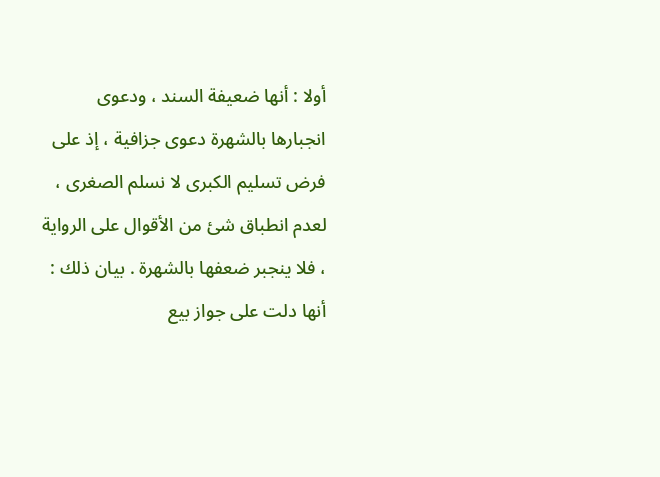أولا : أنها ضعيفة السند ، ودعوى انجبارها بالشهرة دعوى جزافية ، إذ على فرض تسليم الكبرى لا نسلم الصغرى ، لعدم انطباق شئ من الأقوال على الرواية ، فلا ينجبر ضعفها بالشهرة . بيان ذلك : أنها دلت على جواز بيع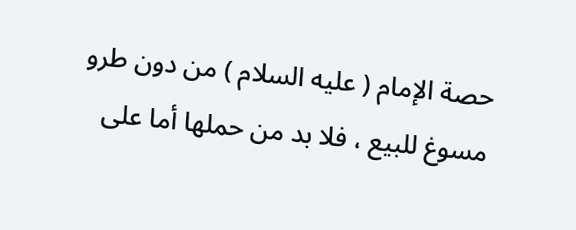حصة الإمام ( عليه السلام ) من دون طرو مسوغ للبيع ، فلا بد من حملها أما على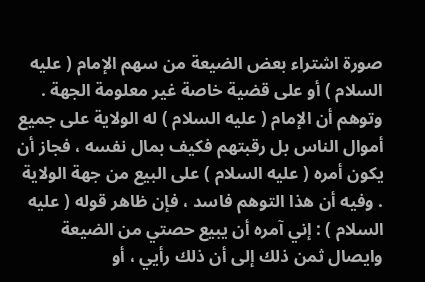صورة اشتراء بعض الضيعة من سهم الإمام ( عليه السلام ) أو على قضية خاصة غير معلومة الجهة . وتوهم أن الإمام ( عليه السلام ) له الولاية على جميع أموال الناس بل رقبتهم فكيف بمال نفسه ، فجاز أن يكون أمره ( عليه السلام ) على البيع من جهة الولاية . وفيه أن هذا التوهم فاسد ، فإن ظاهر قوله ( عليه السلام ) : إني آمره أن يبيع حصتي من الضيعة وايصال ثمن ذلك إلى أن ذلك رأيي ، أو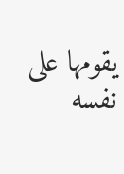يقومها على نفسه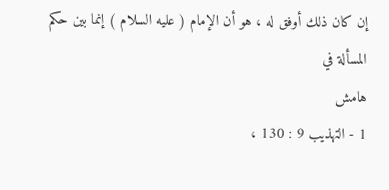إن كان ذلك أوفق له ، هو أن الإمام ( عليه السلام ) إنما بين حكم المسألة في
هامش
1 - التهذيب 9 : 130 ،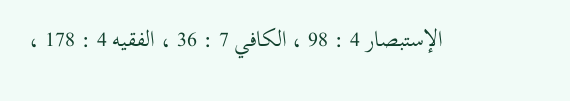الإستبصار 4 : 98 ، الكافي 7 : 36 ، الفقيه 4 : 178 ،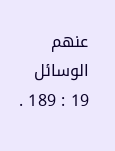عنهم الوسائل 19 : 189 .